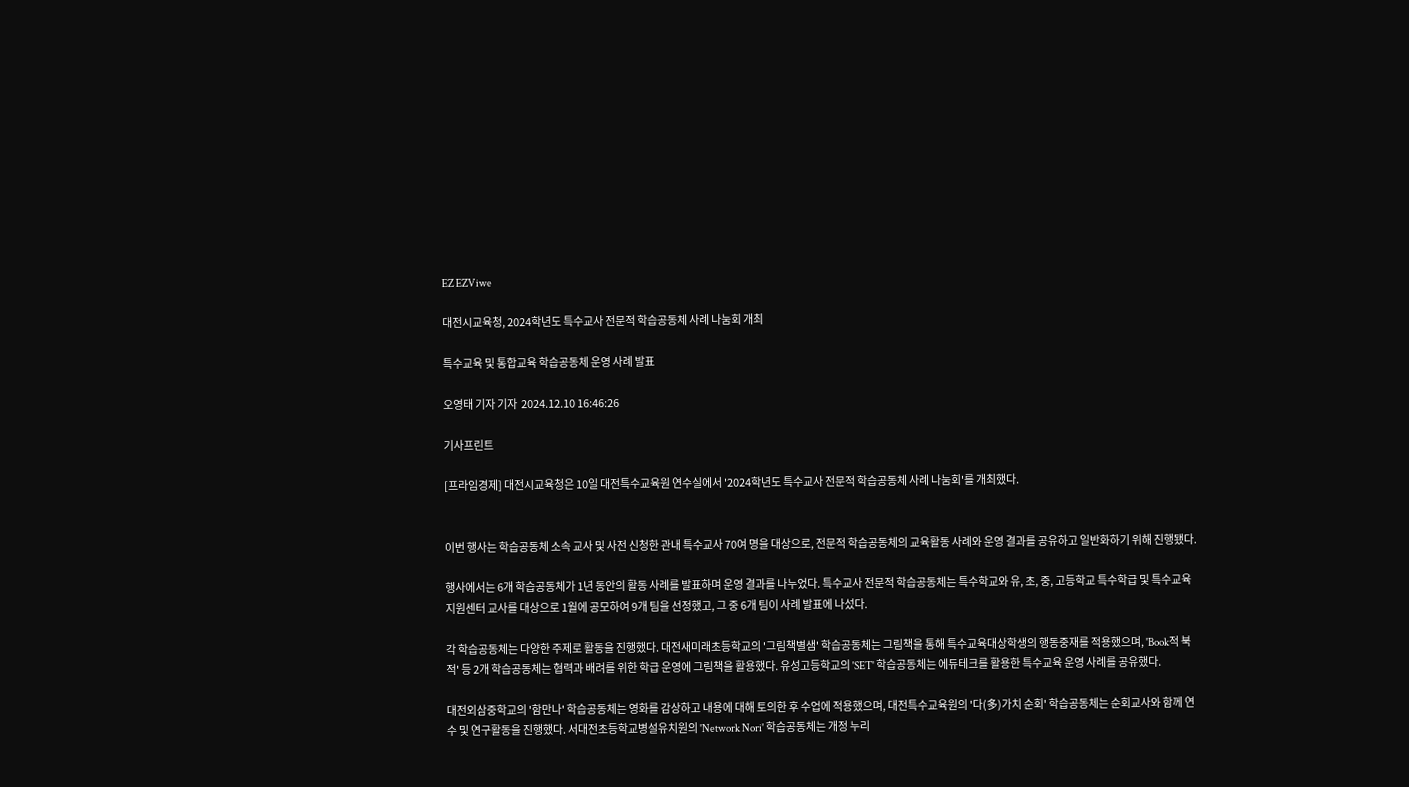EZ EZViwe

대전시교육청, 2024학년도 특수교사 전문적 학습공동체 사례 나눔회 개최

특수교육 및 통합교육 학습공동체 운영 사례 발표

오영태 기자 기자  2024.12.10 16:46:26

기사프린트

[프라임경제] 대전시교육청은 10일 대전특수교육원 연수실에서 '2024학년도 특수교사 전문적 학습공동체 사례 나눔회'를 개최했다.


이번 행사는 학습공동체 소속 교사 및 사전 신청한 관내 특수교사 70여 명을 대상으로, 전문적 학습공동체의 교육활동 사례와 운영 결과를 공유하고 일반화하기 위해 진행됐다.

행사에서는 6개 학습공동체가 1년 동안의 활동 사례를 발표하며 운영 결과를 나누었다. 특수교사 전문적 학습공동체는 특수학교와 유, 초, 중, 고등학교 특수학급 및 특수교육지원센터 교사를 대상으로 1월에 공모하여 9개 팀을 선정했고, 그 중 6개 팀이 사례 발표에 나섰다.

각 학습공동체는 다양한 주제로 활동을 진행했다. 대전새미래초등학교의 '그림책별샘' 학습공동체는 그림책을 통해 특수교육대상학생의 행동중재를 적용했으며, 'Book적 북적' 등 2개 학습공동체는 협력과 배려를 위한 학급 운영에 그림책을 활용했다. 유성고등학교의 'SET' 학습공동체는 에듀테크를 활용한 특수교육 운영 사례를 공유했다.

대전외삼중학교의 '함만나' 학습공동체는 영화를 감상하고 내용에 대해 토의한 후 수업에 적용했으며, 대전특수교육원의 '다(多)가치 순회' 학습공동체는 순회교사와 함께 연수 및 연구활동을 진행했다. 서대전초등학교병설유치원의 'Network Nori' 학습공동체는 개정 누리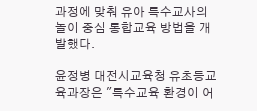과정에 맞춰 유아 특수교사의 놀이 중심 통합교육 방법을 개발했다.

윤정병 대전시교육청 유초등교육과장은 "특수교육 환경이 어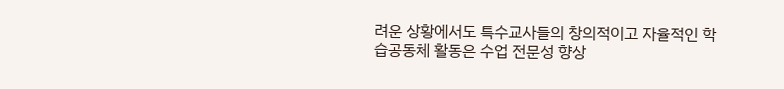려운 상황에서도 특수교사들의 창의적이고 자율적인 학습공동체 활동은 수업 전문성 향상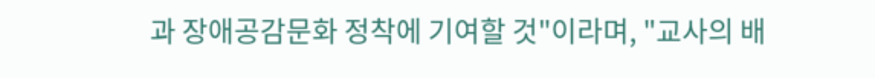과 장애공감문화 정착에 기여할 것"이라며, "교사의 배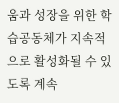움과 성장을 위한 학습공동체가 지속적으로 활성화될 수 있도록 계속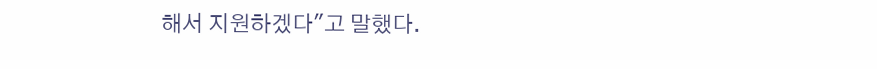해서 지원하겠다"고 말했다.